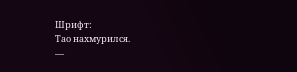Шрифт:
Тао нахмурился.
—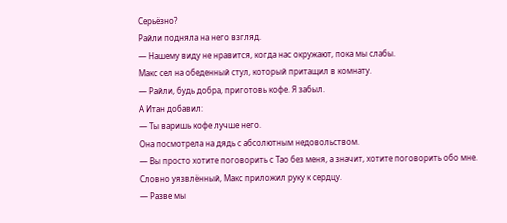Серьёзно?
Райли подняла на него взгляд.
— Нашему виду не нравится, когда нас окружают, пока мы слабы.
Макс сел на обеденный стул, который притащил в комнату.
— Райли, будь добра, приготовь кофе. Я забыл.
А Итан добавил:
— Ты варишь кофе лучше него.
Она посмотрела на дядь с абсолютным недовольством.
— Вы просто хотите поговорить с Тао без меня, а значит, хотите поговорить обо мне.
Словно уязвлённый, Макс приложил руку к сердцу.
— Разве мы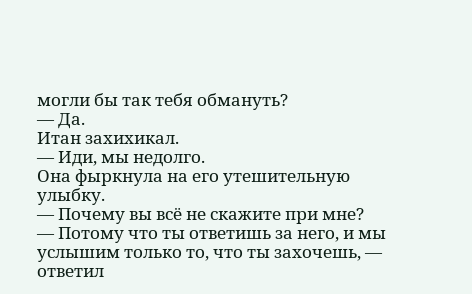могли бы так тебя обмануть?
— Да.
Итан захихикал.
— Иди, мы недолго.
Она фыркнула на его утешительную улыбку.
— Почему вы всё не скажите при мне?
— Потому что ты ответишь за него, и мы услышим только то, что ты захочешь, — ответил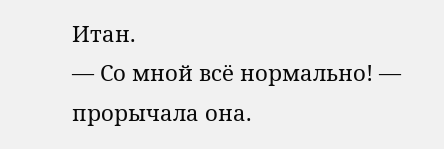Итан.
— Со мной всё нормально! — прорычала она.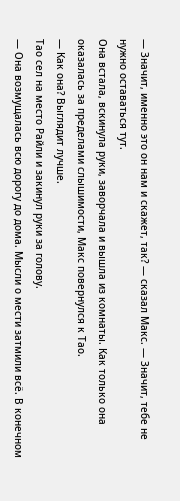— Значит, именно это он нам и скажет, так? — сказал Макс. — Значит, тебе не нужно оставаться тут.
Она встала, вскинула руки, заворчала и вышла из комнаты. Как только она оказалась за пределами слышимости, Макс повернулся к Тао.
— Как она? Выглядит лучше.
Тао сел на место Райли и закинул руки за голову.
— Она возмущалась всю дорогу до дома. Мысли о мести затмили всё. В конечном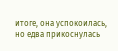итоге, она успокоилась, но едва прикоснулась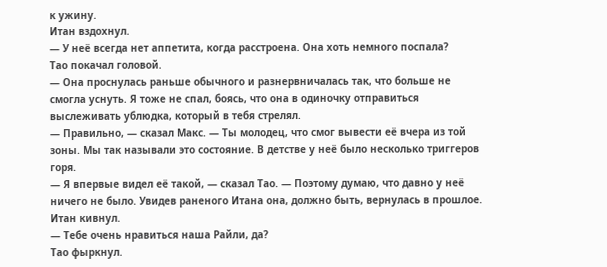к ужину.
Итан вздохнул.
— У неё всегда нет аппетита, когда расстроена. Она хоть немного поспала?
Тао покачал головой.
— Она проснулась раньше обычного и разнервничалась так, что больше не смогла уснуть. Я тоже не спал, боясь, что она в одиночку отправиться выслеживать ублюдка, который в тебя стрелял.
— Правильно, — сказал Макс. — Ты молодец, что смог вывести её вчера из той зоны. Мы так называли это состояние. В детстве у неё было несколько триггеров горя.
— Я впервые видел её такой, — сказал Тао. — Поэтому думаю, что давно у неё ничего не было. Увидев раненого Итана она, должно быть, вернулась в прошлое.
Итан кивнул.
— Тебе очень нравиться наша Райли, да?
Тао фыркнул.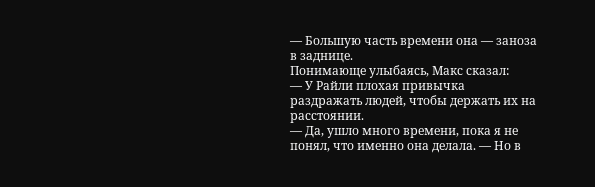— Большую часть времени она — заноза в заднице.
Понимающе улыбаясь, Макс сказал:
— У Райли плохая привычка раздражать людей, чтобы держать их на расстоянии.
— Да, ушло много времени, пока я не понял, что именно она делала. — Но в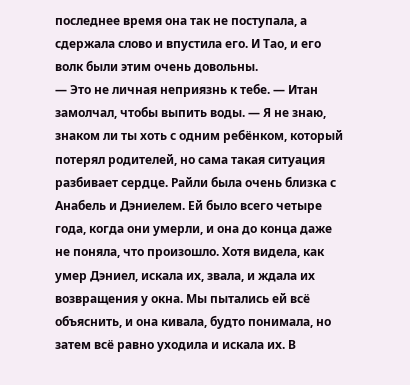последнее время она так не поступала, а сдержала слово и впустила его. И Тао, и его волк были этим очень довольны.
— Это не личная неприязнь к тебе. — Итан замолчал, чтобы выпить воды. — Я не знаю, знаком ли ты хоть с одним ребёнком, который потерял родителей, но сама такая ситуация разбивает сердце. Райли была очень близка с Анабель и Дэниелем. Ей было всего четыре года, когда они умерли, и она до конца даже не поняла, что произошло. Хотя видела, как умер Дэниел, искала их, звала, и ждала их возвращения у окна. Мы пытались ей всё объяснить, и она кивала, будто понимала, но затем всё равно уходила и искала их. В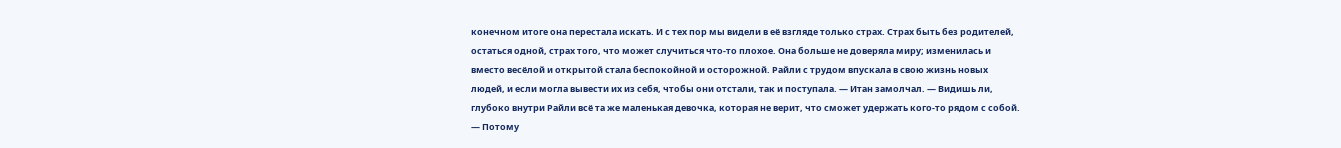конечном итоге она перестала искать. И с тех пор мы видели в её взгляде только страх. Страх быть без родителей, остаться одной, страх того, что может случиться что-то плохое. Она больше не доверяла миру; изменилась и вместо весёлой и открытой стала беспокойной и осторожной. Райли с трудом впускала в свою жизнь новых людей, и если могла вывести их из себя, чтобы они отстали, так и поступала. — Итан замолчал. — Видишь ли, глубоко внутри Райли всё та же маленькая девочка, которая не верит, что сможет удержать кого-то рядом с собой.
— Потому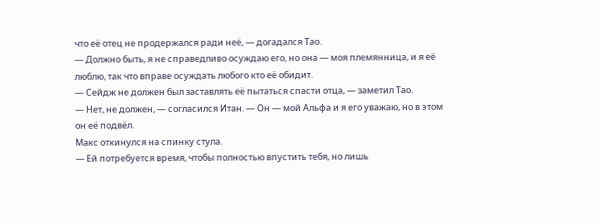что её отец не продержался ради неё, — догадался Тао.
— Должно быть, я не справедливо осуждаю его, но она — моя племянница, и я её люблю, так что вправе осуждать любого кто её обидит.
— Сейдж не должен был заставлять её пытаться спасти отца, — заметил Тао.
— Нет, не должен, — согласился Итан. — Он — мой Альфа и я его уважаю, но в этом он её подвёл.
Макс откинулся на спинку стула.
— Ей потребуется время, чтобы полностью впустить тебя, но лишь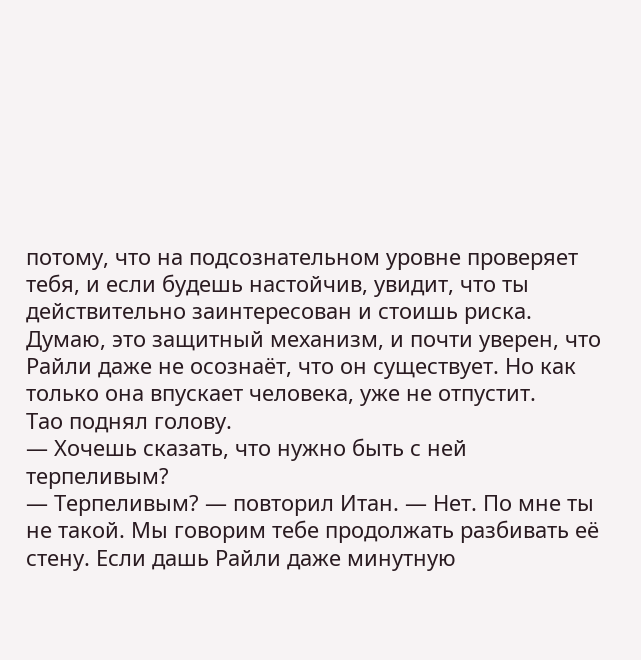потому, что на подсознательном уровне проверяет тебя, и если будешь настойчив, увидит, что ты действительно заинтересован и стоишь риска. Думаю, это защитный механизм, и почти уверен, что Райли даже не осознаёт, что он существует. Но как только она впускает человека, уже не отпустит.
Тао поднял голову.
— Хочешь сказать, что нужно быть с ней терпеливым?
— Терпеливым? — повторил Итан. — Нет. По мне ты не такой. Мы говорим тебе продолжать разбивать её стену. Если дашь Райли даже минутную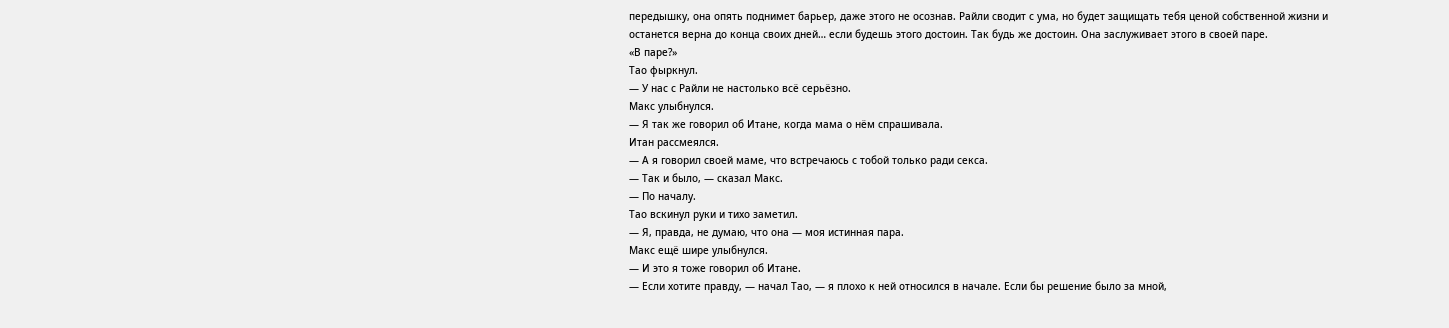передышку, она опять поднимет барьер, даже этого не осознав. Райли сводит с ума, но будет защищать тебя ценой собственной жизни и останется верна до конца своих дней… если будешь этого достоин. Так будь же достоин. Она заслуживает этого в своей паре.
«В паре?»
Тао фыркнул.
— У нас с Райли не настолько всё серьёзно.
Макс улыбнулся.
— Я так же говорил об Итане, когда мама о нём спрашивала.
Итан рассмеялся.
— А я говорил своей маме, что встречаюсь с тобой только ради секса.
— Так и было, — сказал Макс.
— По началу.
Тао вскинул руки и тихо заметил.
— Я, правда, не думаю, что она — моя истинная пара.
Макс ещё шире улыбнулся.
— И это я тоже говорил об Итане.
— Если хотите правду, — начал Тао, — я плохо к ней относился в начале. Если бы решение было за мной,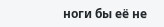ноги бы её не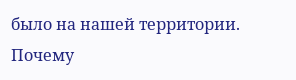было на нашей территории. Почему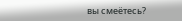вы смеётесь?